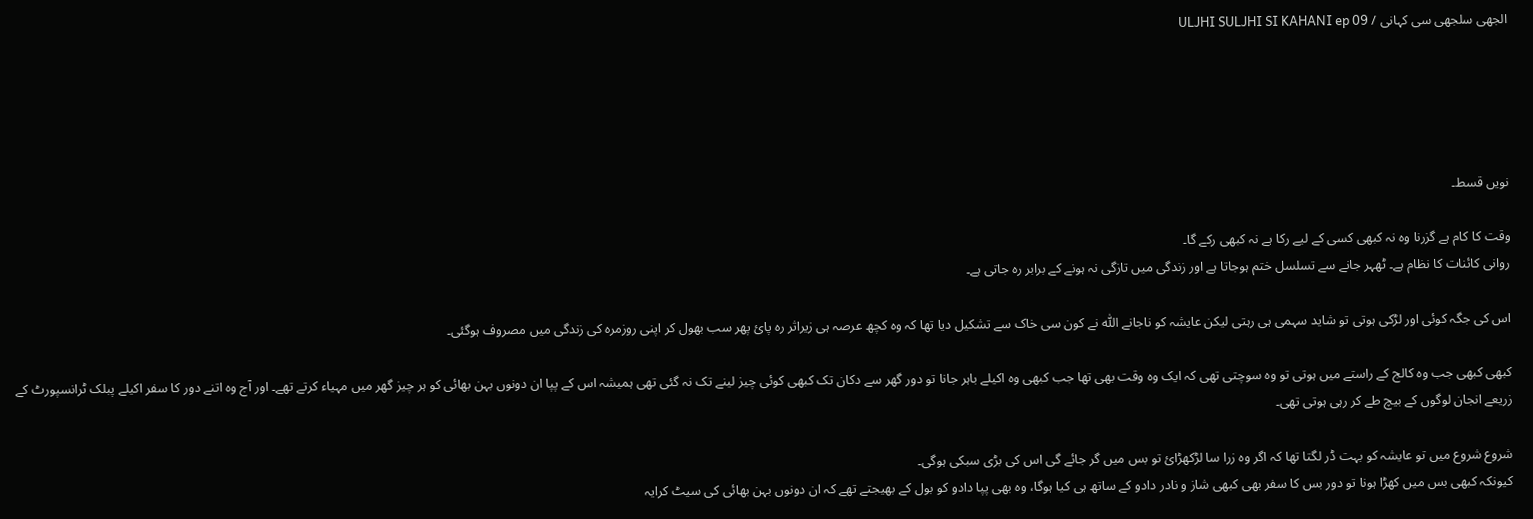الجھی سلجھی سی کہانی / ULJHI SULJHI SI KAHANI ep 09





نویں قسط۔

وقت کا کام ہے گزرنا وہ نہ کبھی کسی کے لیے رکا ہے نہ کبھی رکے گا۔
روانی کائنات کا نظام ہے۔ ٹھہر جانے سے تسلسل ختم ہوجاتا ہے اور زندگی میں تازگی نہ ہونے کے برابر رہ جاتی ہے۔

اس کی جگہ کوئی اور لڑکی ہوتی تو شاید سہمی ہی رہتی لیکن عایشہ کو ناجانے اللّٰہ نے کون سی خاک سے تشکیل دیا تھا کہ وہ کچھ عرصہ ہی زیراثر رہ پائ پھر سب بھول کر اپنی روزمرہ کی زندگی میں مصروف ہوگئی۔

کبھی کبھی جب وہ کالج کے راستے میں ہوتی تو وہ سوچتی تھی کہ ایک وہ وقت بھی تھا جب کبھی وہ اکیلے باہر جانا تو دور گھر سے دکان تک کبھی کوئی چیز لینے تک نہ گئی تھی ہمیشہ اس کے پپا ان دونوں بہن بھائی کو ہر چیز گھر میں مہیاء کرتے تھے۔ اور آج وہ اتنے دور کا سفر اکیلے پبلک ٹرانسپورٹ کے زریعے انجان لوگوں کے بیچ طے کر رہی ہوتی تھی۔

شروع شروع میں تو عایشہ کو بہت ڈر لگتا تھا کہ اگر وہ زرا سا لڑکھڑائ تو بس میں گر جائے گی اس کی بڑی سبکی ہوگی۔
کیونکہ کبھی بس میں کھڑا ہونا تو دور بس کا سفر بھی کبھی شاز و نادر دادو کے ساتھ ہی کیا ہوگا، وہ بھی پپا دادو کو بول کے بھیجتے تھے کہ ان دونوں بہن بھائی کی سیٹ کرایہ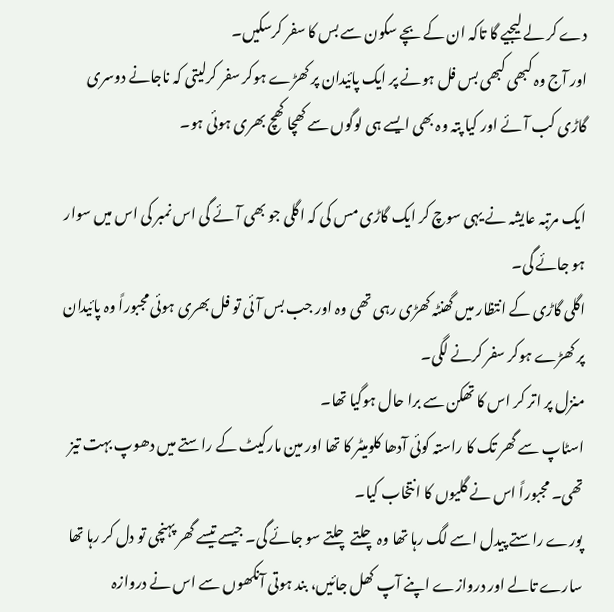دے کر لے لیجیے گا تاکہ ان کے بچے سکون سے بس کا سفر کرسکیں۔
اور آج وہ کبھی کبھی بس فل ہونے پر ایک پائیدان پر کھڑے ہوکر سفر کرلیتی کہ ناجانے دوسری گاڑی کب آئے اور کیا پتہ وہ بھی ایسے ہی لوگوں سے کھچا کھچ بھری ہوئی ہو۔

ایک مرتبہ عایشہ نے یہی سوچ کر ایک گاڑی مس کی کہ اگلی جو بھی آئے گی اس نمبر کی اس میں سوار ہو جائے گی۔
اگلی گاڑی کے انتظار میں گھنٹہ کھڑی رہی تھی وہ اور جب بس آئی تو فل بھری ہوئی مجبوراً وہ پائیدان پر کھڑے ہوکر سفر کرنے لگی۔
منزل پر اتر کر اس کا تھکن سے برا حال ہوگیا تھا۔
اسٹاپ سے گھر تک کا راستہ کوئی آدھا کلومیٹر کا تھا اور مین مارکیٹ کے راستے میں دھوپ بہت تیز تھی۔ مجبوراً اس نے گلیوں کا انتخاب کیا۔
پورے راستے پیدل اسے لگ رہا تھا وہ چلتے چلتے سو جائے گی۔ جیسے تیسے گھر پہنچی تو دل کر رہا تھا سارے تالے اور دروازے اپنے آپ کھل جائیں، بند ہوتی آنکھوں سے اس نے دروازہ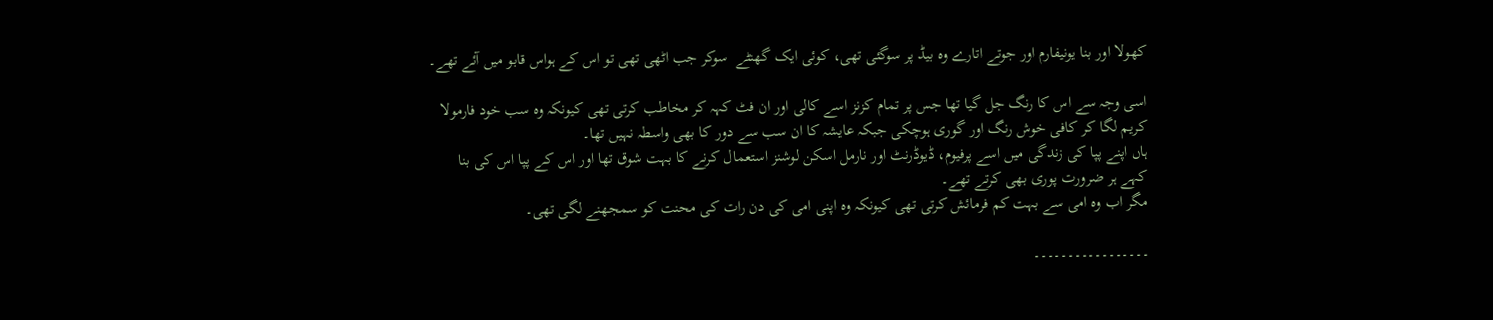کھولا اور بنا یونیفارم اور جوتے اتارے وہ بیڈ پر سوگئی تھی، کوئی ایک گھنٹے  سوکر جب اٹھی تھی تو اس کے ہواس قابو میں آئے تھے۔

اسی وجہ سے اس کا رنگ جل گیا تھا جس پر تمام کزنز اسے کالی اور ان فٹ کہہ کر مخاطب کرتی تھی کیونکہ وہ سب خود فارمولا کریم لگا کر کافی خوش رنگ اور گوری ہوچکی جبکہ عایشہ کا ان سب سے دور کا بھی واسطہ نہیں تھا۔
ہاں اپنے پپا کی زندگی میں اسے پرفیوم، ڈیوڈرنٹ اور نارمل اسکن لوشنز استعمال کرنے کا بہت شوق تھا اور اس کے پپا اس کی بنا کہے ہر ضرورت پوری بھی کرتے تھے۔
مگر اب وہ امی سے بہت کم فرمائش کرتی تھی کیونکہ وہ اپنی امی کی دن رات کی محنت کو سمجھنے لگی تھی۔

۔۔۔۔۔۔۔۔۔۔۔۔۔۔۔۔۔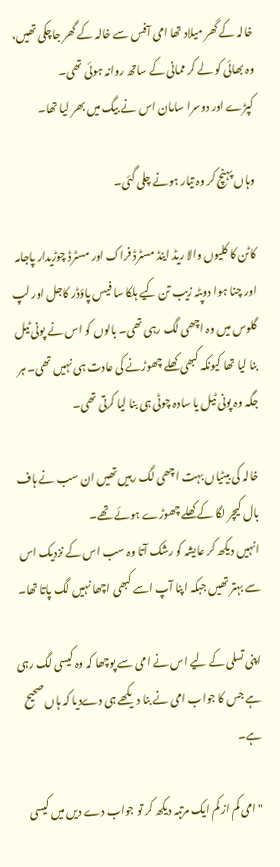خالہ کے گھر میلاد تھا امی آفس سے خالہ کے گھر جاچکی تھیں، وہ بھائی کو لے کر ممانی کے ساتھ روانہ ہوئی تھی۔
کپڑے اور دوسرا سامان اس نے بیگ میں بھر لیا تھا۔

وہاں پہنچ کر وہ تیار ہونے چلی گئی۔

کاٹن کا کلیوں والا ریڈ اینڈ مسٹرڈ فراک اور مسٹرڈ چوڑیدار پاجامہ اور چنا ہوا دوپٹہ زیب تن کیے ہلکا سا فیس پاؤڈر کاجل اور لپ گلوس میں وہ اچھی لگ رہی تھی۔ بالوں کو اس نے پونی ٹیل بنا لیا تھا کیونکہ کبھی کھلے چھوڑنے کی عادت ہی نہیں تھی۔ ہر جگہ وہ پونی ٹیل یا سادہ چوٹی ہی بنا لیا کرتی تھی۔

خالہ کی بیٹیاں بہت اچھی لگ رہیں تھیں ان سب نے ہاف بال کیچر لگا کے کھلے چھوڑے ہوئے تھے۔
انہیں دیکھ کر عایشہ کو رشک آتا وہ سب اس کے نزدیک اس سے بہتر تھیں جبکہ اپنا آپ اسے کبھی اچھا نہیں لگ پاتا تھا۔

اپنی تسلی کے لیے اس نے امی سے پوچھا کہ وہ کیسی لگ رہی ہے جس کا جواب امی نے بنا دیکھے ہی دےدیا کہ ہاں صحیح ہے۔

"امی کم از کم ایک مرتبہ دیکھ کر تو جواب دے دیں میں کیسی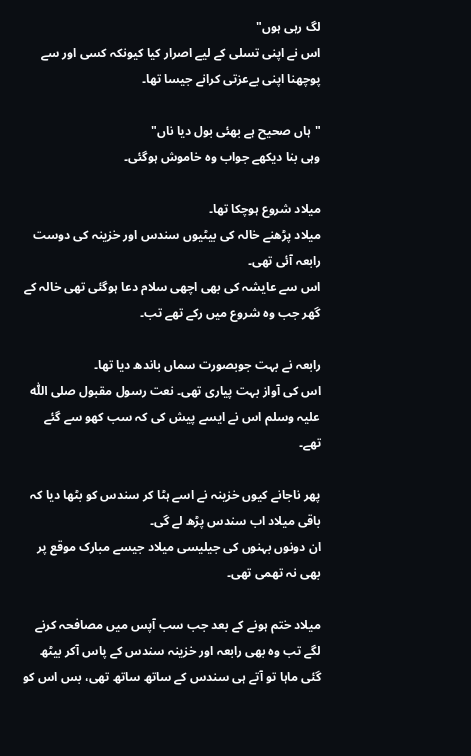لگ رہی ہوں"
اس نے اپنی تسلی کے لیے اصرار کیا کیونکہ کسی اور سے پوچھنا اپنی بےعزتی کرانے جیسا تھا۔

"ہاں صحیح ہے بھئی بول دیا ناں"
وہی بنا دیکھے جواب وہ خاموش ہوگئی۔

میلاد شروع ہوچکا تھا۔
میلاد پڑھنے خالہ کی بیٹیوں سندس اور خزینہ کی دوست رابعہ آئی تھی۔
اس سے عایشہ کی بھی اچھی سلام دعا ہوگئی تھی خالہ کے گھر جب وہ شروع میں رکے تھے تب۔

رابعہ نے بہت جوبصورت سماں باندھ دیا تھا۔
اس کی آواز بہت پیاری تھی۔ نعت رسول مقبول صلی اللّٰہ علیہ وسلم اس نے ایسے پیش کی کہ سب کھو سے گئے تھے۔

پھر ناجانے کیوں خزینہ نے اسے ہٹا کر سندس کو بٹھا دیا کہ باقی میلاد اب سندس پڑھ لے گی۔
ان دونوں بہنوں کی جیلیسی میلاد جیسے مبارک موقع پر بھی نہ تھمی تھی۔

میلاد ختم ہونے کے بعد جب سب آپس میں مصافحہ کرنے لگے تب وہ بھی رابعہ اور خزینہ سندس کے پاس آکر بیٹھ گئی ماہا تو آتے ہی سندس کے ساتھ ساتھ تھی، بس اس کو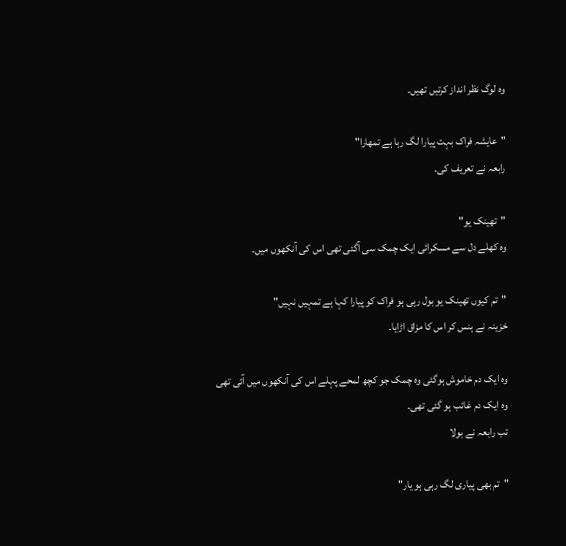وہ لوگ نظر انداز کرتیں تھیں۔

"عایشہ فراک بہت پیارا لگ رہا ہے تمھارا"
رابعہ نے تعریف کی۔

"تھینک یو"
وہ کھلے دل سے مسکرائی ایک چمک سی آگئی تھی اس کی آنکھوں میں۔

"تم کیوں تھینک یو بول رہی ہو فراک کو پیارا کہا ہے تمہیں نہیں"
خزینہ نے ہنس کر اس کا مزاق اڑایا۔

وہ ایک دم خاموش ہوگئی وہ چمک جو کچھ لمحے پہلے اس کی آنکھوں میں آئی تھی وہ ایک دم غائب ہو گئی تھی۔
تب رابعہ نے بولا

"تم بھی پیاری لگ رہی ہو یار"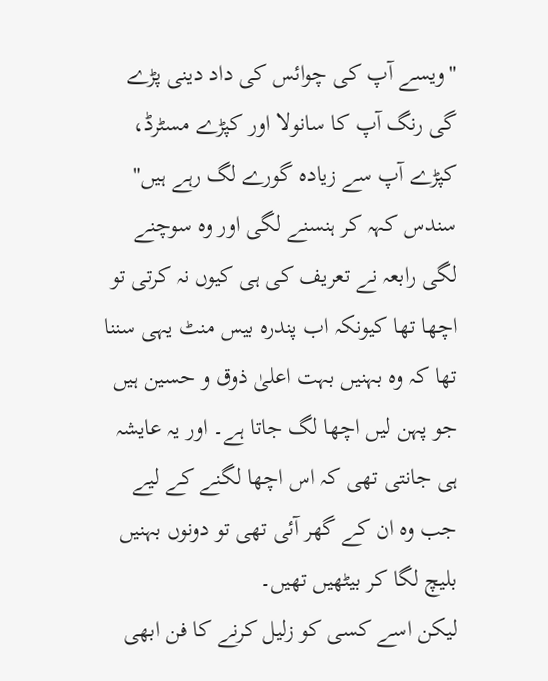"ویسے آپ کی چوائس کی داد دینی پڑے گی رنگ آپ کا سانولا اور کپڑے مسٹرڈ،
کپڑے آپ سے زیادہ گورے لگ رہے ہیں"
سندس کہہ کر ہنسنے لگی اور وہ سوچنے لگی رابعہ نے تعریف کی ہی کیوں نہ کرتی تو اچھا تھا کیونکہ اب پندرہ بیس منٹ یہی سننا تھا کہ وہ بہنیں بہت اعلیٰ ذوق و حسین ہیں جو پہن لیں اچھا لگ جاتا ہے۔ اور یہ عایشہ ہی جانتی تھی کہ اس اچھا لگنے کے لیے جب وہ ان کے گھر آئی تھی تو دونوں بہنیں بلیچ لگا کر بیٹھیں تھیں۔
لیکن اسے کسی کو زلیل کرنے کا فن ابھی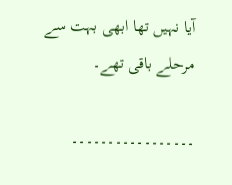آیا نہیں تھا ابھی بہت سے مرحلے باقی تھے۔

۔۔۔۔۔۔۔۔۔۔۔۔۔۔۔۔۔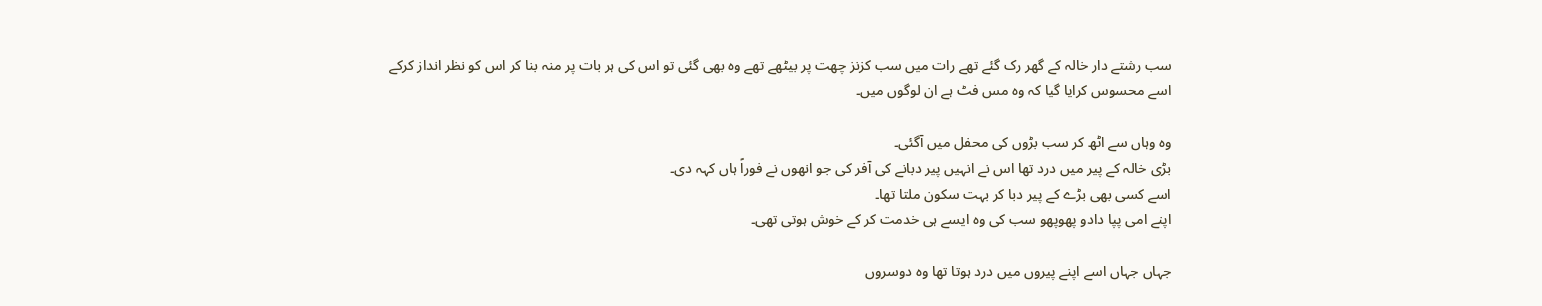سب رشتے دار خالہ کے گھر رک گئے تھے رات میں سب کزنز چھت پر بیٹھے تھے وہ بھی گئی تو اس کی ہر بات پر منہ بنا کر اس کو نظر انداز کرکے اسے محسوس کرایا گیا کہ وہ مس فٹ ہے ان لوگوں میں۔

وہ وہاں سے اٹھ کر سب بڑوں کی محفل میں آگئی۔
بڑی خالہ کے پیر میں درد تھا اس نے انہیں پیر دبانے کی آفر کی جو انھوں نے فوراً ہاں کہہ دی۔
اسے کسی بھی بڑے کے پیر دبا کر بہت سکون ملتا تھا۔
اپنے امی پپا دادو پھوپھو سب کی وہ ایسے ہی خدمت کر کے خوش ہوتی تھی۔

جہاں جہاں اسے اپنے پیروں میں درد ہوتا تھا وہ دوسروں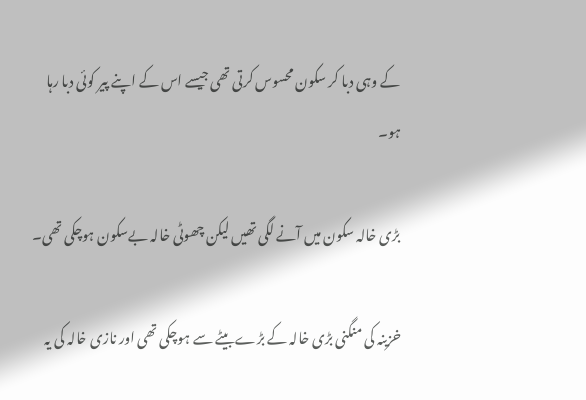کے وہی دبا کر سکون محسوس کرتی تھی جیسے اس کے اپنے پیر کوئی دبا رہا ہو۔

بڑی خالہ سکون میں آنے لگی تھیں لیکن چھوٹی خالہ بےسکون ہوچکی تھی۔

خزینہ کی منگنی بڑی خالہ کے بڑے بیٹے سے ہوچکی تھی اور نازی خالہ کی یہ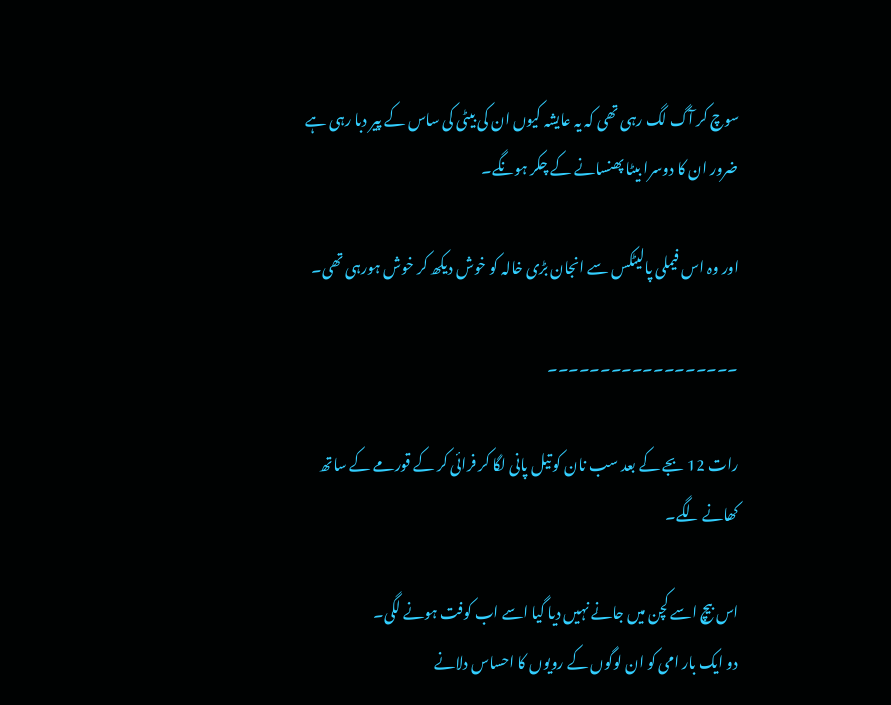سوچ کر آگ لگ رہی تھی کہ یہ عایشہ کیوں ان کی بیٹی کی ساس کے پیر دبا رہی ہے ضرور ان کا دوسرا بیٹا پھنسانے کے چکر ہونگے۔

اور وہ اس فیملی پالیٹکس سے انجان بڑی خالہ کو خوش دیکھ کر خوش ہورہی تھی۔

۔۔۔۔۔۔۔۔۔۔۔۔۔۔۔۔۔۔

رات 12 بجے کے بعد سب نان کو تیل پانی لگا کر فرائی کر کے قورمے کے ساتھ کھانے لگے۔

اس بیچ اسے کچن میں جانے نہیں دیا گیا اسے اب کوفت ہونے لگی۔
دو ایک بار امی کو ان لوگوں کے رویوں کا احساس دلانے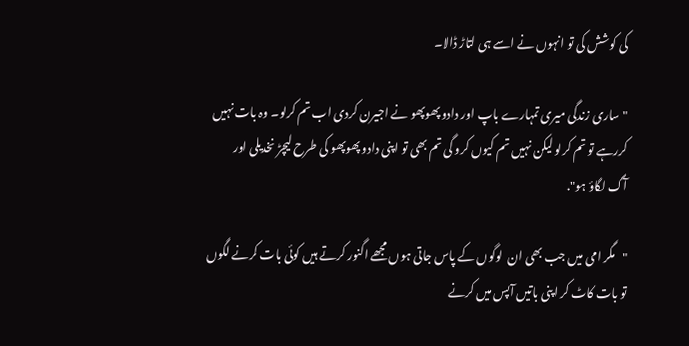کی کوشش کی تو انہوں نے اسے ہی لتاڑ ڈالا۔

"ساری زندگی میری تمہارے باپ اور دادو پھوپھو نے اجیرن کردی اب تم کرلو۔ وہ بات نہیں کررہے تو تم کرلو لیکن نہیں تم کیوں کرو گی تم بھی تو اپنی دادو پھوپھو کی طرح لیچڑ نخدیلی اور آگ لگاؤ ہو".

"مگر امی میں جب بھی ان  لوگوں کے پاس جاتی ہوں مجھے اگنور کرتے ہیں کوئی بات کرنے لگوں تو بات کاٹ کر اپنی باتیں آپس میں کرنے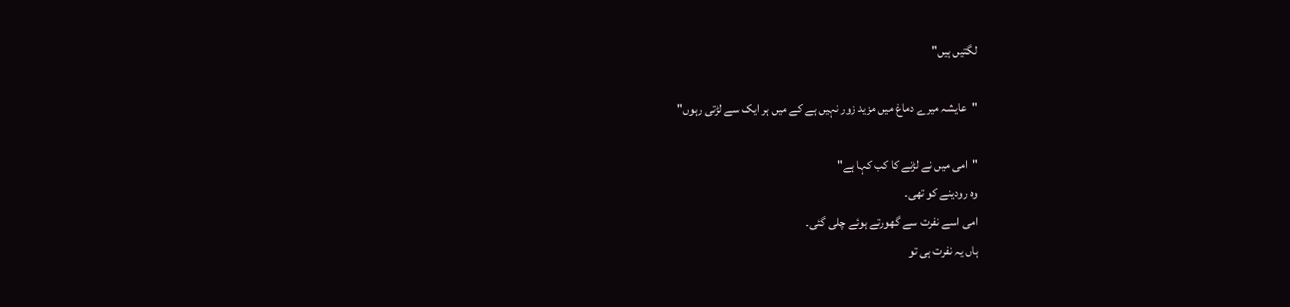لگتیں ہیں"

"عایشہ میرے دماغ میں مزید زور نہیں ہے کے میں ہر ایک سے لڑتی رہوں"

"امی میں نے لڑنے کا کب کہا ہے"
وہ رودینے کو تھی۔
امی اسے نفرت سے گھورتے ہوئے چلی گئی۔
ہاں یہ نفرت ہی تو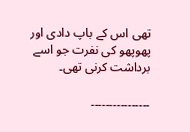تھی اس کے باپ دادی اور پھوپھو کی نفرت جو اسے برداشت کرنی تھی۔

۔۔۔۔۔۔۔۔۔۔۔۔۔۔۔۔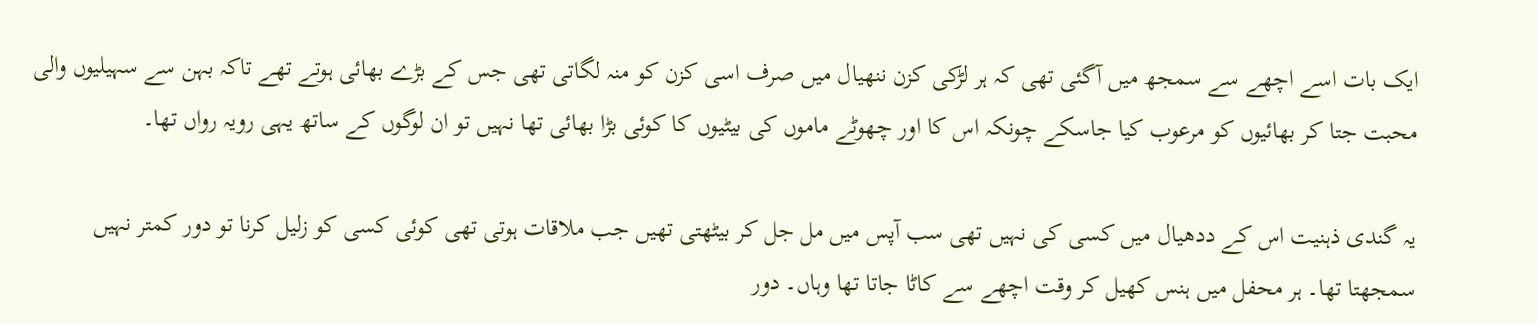ایک بات اسے اچھے سے سمجھ میں آگئی تھی کہ ہر لڑکی کزن ننھیال میں صرف اسی کزن کو منہ لگاتی تھی جس کے بڑے بھائی ہوتے تھے تاکہ بہن سے سہیلیوں والی محبت جتا کر بھائیوں کو مرعوب کیا جاسکے چونکہ اس کا اور چھوٹے ماموں کی بیٹیوں کا کوئی بڑا بھائی تھا نہیں تو ان لوگوں کے ساتھ یہی رویہ رواں تھا۔

یہ گندی ذہنیت اس کے ددھیال میں کسی کی نہیں تھی سب آپس میں مل جل کر بیٹھتی تھیں جب ملاقات ہوتی تھی کوئی کسی کو زلیل کرنا تو دور کمتر نہیں سمجھتا تھا۔ ہر محفل میں ہنس کھیل کر وقت اچھے سے کاٹا جاتا تھا وہاں۔ دور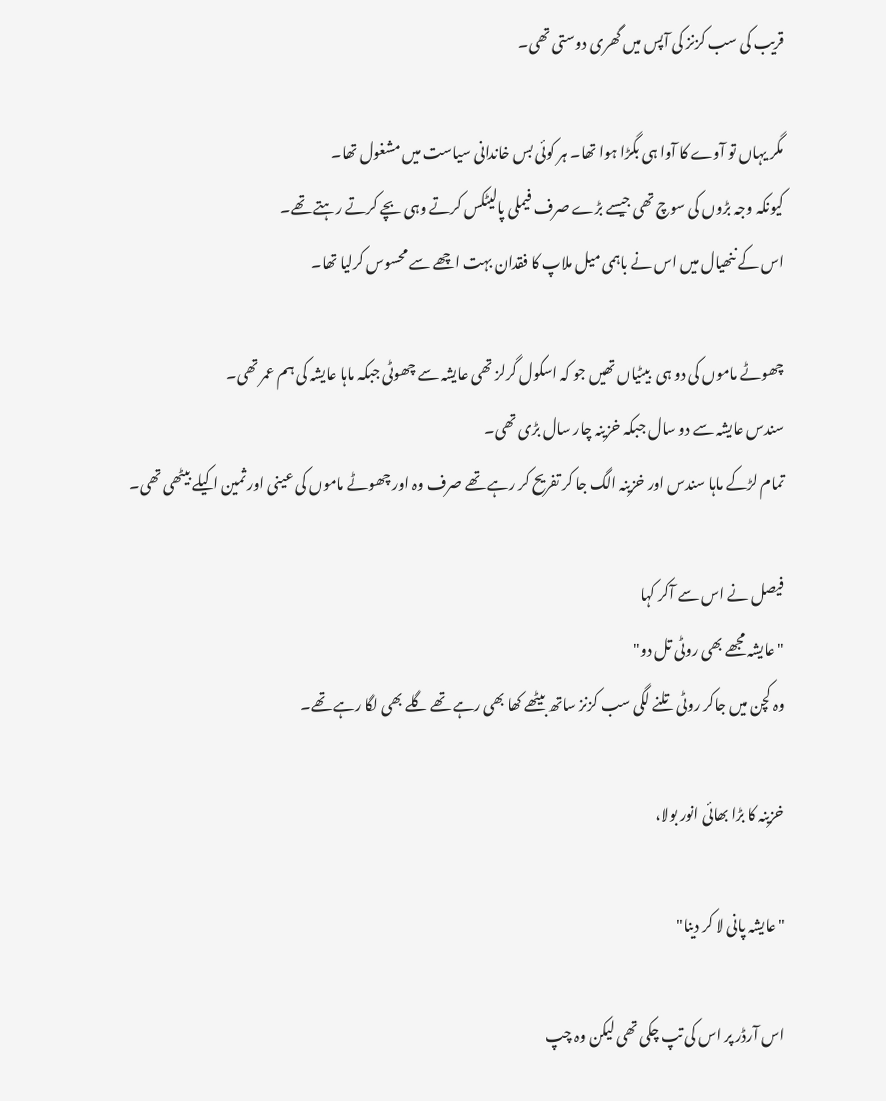قریب کی سب کزنز کی آپس میں گھری دوستی تھی۔

مگر یہاں تو آوے کا آوا ہی بگڑا ہوا تھا۔ ہر کوئی بس خاندانی سیاست میں مشغول تھا۔
کیونکہ وجہ بڑوں کی سوچ تھی جیسے بڑے صرف فیملی پالیٹکس کرتے وہی بچے کرتے رہتے تھے۔
اس کے ننھیال میں اس نے باہمی میل ملاپ کا فقدان بہت اچھے سے محسوس کرلیا تھا۔

چھوٹے ماموں کی دو ہی  بیٹیاں تھیں جو کہ اسکول گرلز تھی عایشہ سے چھوٹی جبکہ ماہا عایشہ کی ہم عمر تھی۔
سندس عایشہ سے دو سال جبکہ خزینہ چار سال بڑی تھی۔
تمام لڑکے ماہا سندس اور خزینہ الگ جا کر تفریح کر رہے تھے صرف وہ اور چھوٹے ماموں کی عینی اور ثمین اکیلے بیٹھی تھی۔

فیصل نے اس سے آکر کہا
"عایشہ مجھے بھی روٹی تل دو"
وہ کچن میں جاکر روٹی تلنے لگی سب کزنز ساتھ بیٹھے کھا بھی رہے تھے گلے بھی لگا رہے تھے۔

خزینہ کا بڑا بھائی انور بولا،

"عایشہ پانی لا کر دینا"

اس آرڈر پر اس کی تپ چکی تھی لیکن وہ چپ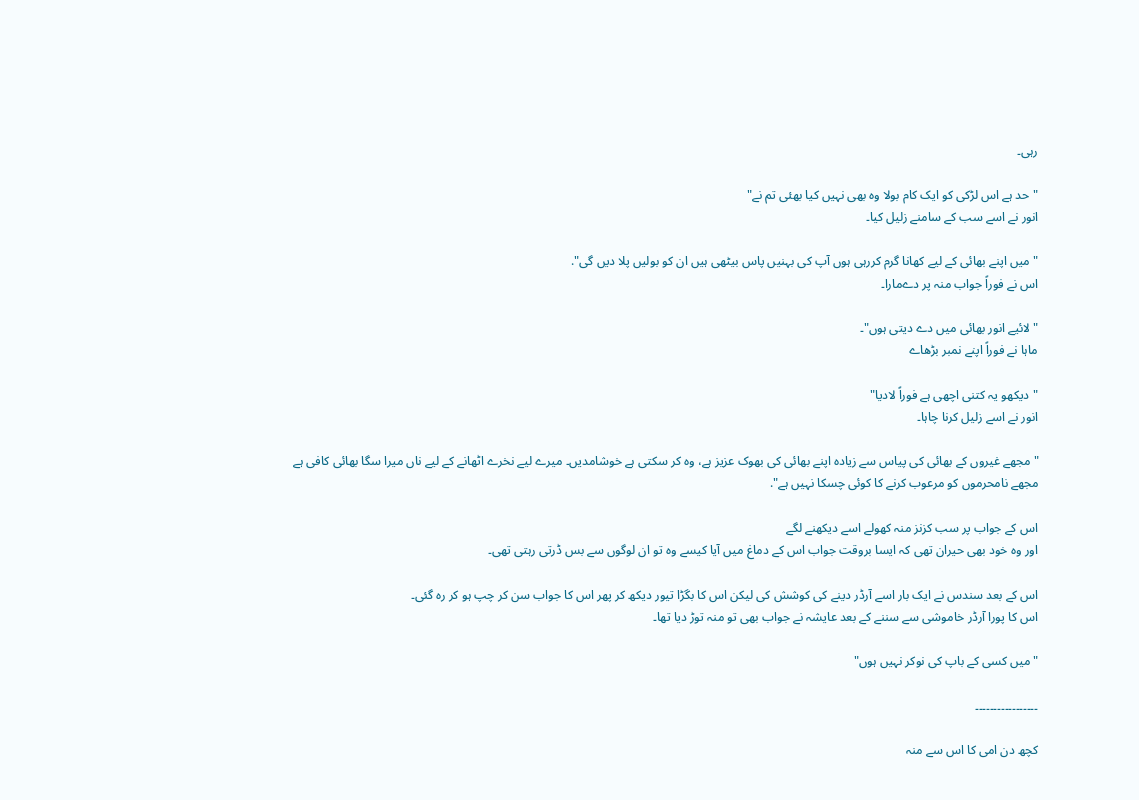رہی۔

"حد ہے اس لڑکی کو ایک کام بولا وہ بھی نہیں کیا بھئی تم نے"
انور نے اسے سب کے سامنے زلیل کیا۔

"میں اپنے بھائی کے لیے کھانا گرم کررہی ہوں آپ کی بہنیں پاس بیٹھی ہیں ان کو بولیں پلا دیں گی".
اس نے فوراً جواب منہ پر دےمارا۔

"لائیے انور بھائی میں دے دیتی ہوں"۔
ماہا نے فوراً اپنے نمبر بڑھاے

"دیکھو یہ کتنی اچھی ہے فوراً لادیا"
انور نے اسے زلیل کرنا چاہا۔

"مجھے غیروں کے بھائی کی پیاس سے زیادہ اپنے بھائی کی بھوک عزیز ہے، وہ کر سکتی ہے خوشامدیں۔ میرے لیے نخرے اٹھانے کے لیے ناں میرا سگا بھائی کافی ہے مجھے نامحرموں کو مرعوب کرنے کا کوئی چسکا نہیں ہے".

اس کے جواب پر سب کزنز منہ کھولے اسے دیکھنے لگے
اور وہ خود بھی حیران تھی کہ ایسا بروقت جواب اس کے دماغ میں آیا کیسے وہ تو ان لوگوں سے بس ڈرتی رہتی تھی۔

اس کے بعد سندس نے ایک بار اسے آرڈر دینے کی کوشش کی لیکن اس کا بگڑا تیور دیکھ کر پھر اس کا جواب سن کر چپ ہو کر رہ گئی۔
اس کا پورا آرڈر خاموشی سے سننے کے بعد عایشہ نے جواب بھی تو منہ توڑ دیا تھا۔

"میں کسی کے باپ کی نوکر نہیں ہوں"

۔۔۔۔۔۔۔۔۔۔۔۔۔۔۔۔۔

کچھ دن امی کا اس سے منہ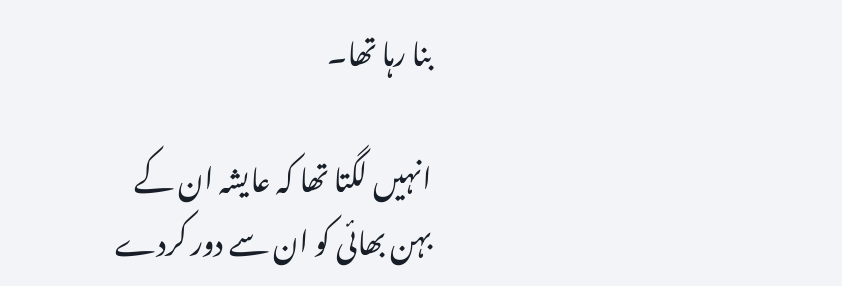بنا رہا تھا۔

انہیں لگتا تھا کہ عایشہ ان کے بہن بھائی کو ان سے دور کردے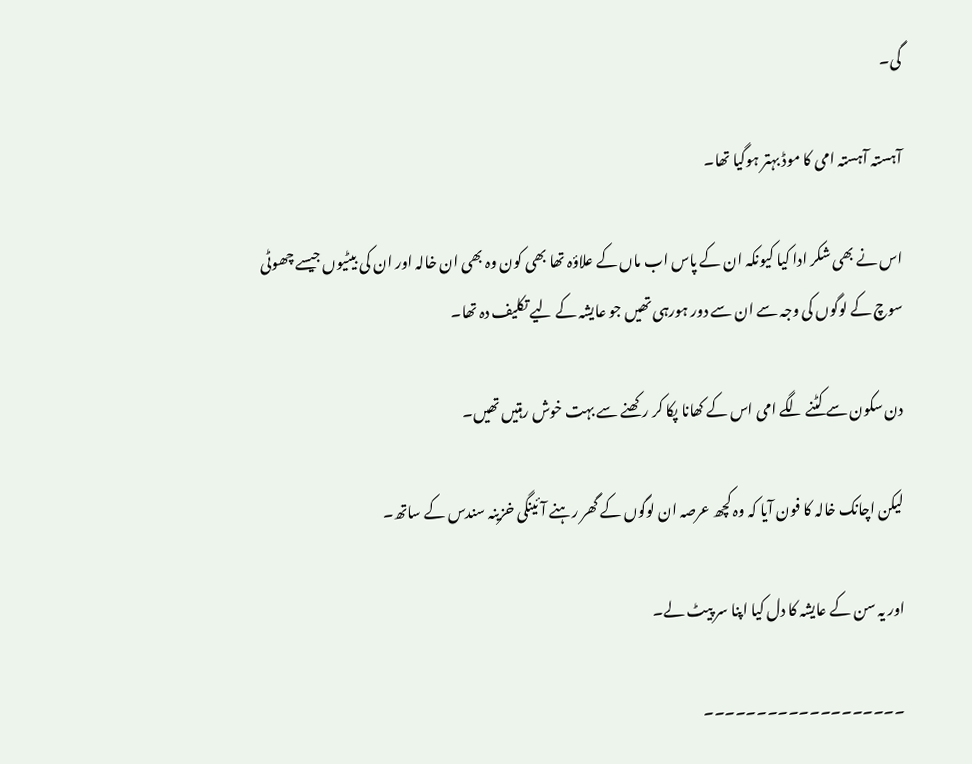گی۔

آہستہ آہستہ امی کا موڈ بہتر ہوگیا تھا۔

اس نے بھی شکر ادا کیا کیونکہ ان کے پاس اب ماں کے علاؤہ تھا بھی کون وہ بھی ان خالہ اور ان کی بیٹیوں جیسے چھوٹی سوچ کے لوگوں کی وجہ سے ان سے دور ہورہی تھیں جو عایشہ کے لیے تکلیف دہ تھا۔

دن سکون سے کٹنے لگے امی اس کے کھانا پکا کر رکھنے سے بہت خوش رہتیں تھیں۔

لیکن اچانک خالہ کا فون آیا کہ وہ کچھ عرصہ ان لوگوں کے گھر رہنے آئینگی خزینہ سندس کے ساتھ۔

اور یہ سن کے عایشہ کا دل کیا اپنا سر پیٹ لے۔

۔۔۔۔۔۔۔۔۔۔۔۔۔۔۔۔۔۔۔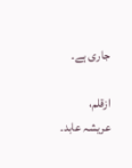جاری ہے۔

ازقلم،
عریشہ عابد۔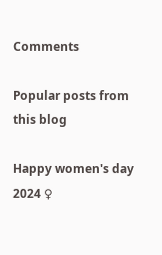Comments

Popular posts from this blog

Happy women's day 2024 ♀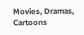Movies, Dramas, Cartoons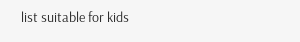list suitable for kids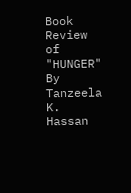Book Review of "HUNGER" By Tanzeela K. Hassan